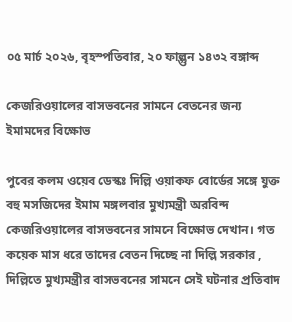০৫ মার্চ ২০২৬, বৃহস্পতিবার, ২০ ফাল্গুন ১৪৩২ বঙ্গাব্দ

কেজরিওয়ালের বাসভবনের সামনে বেতনের জন্য ইমামদের বিক্ষোভ

পুবের কলম ওয়েব ডেস্কঃ দিল্লি ওয়াকফ বোর্ডের সঙ্গে যুক্ত বহু মসজিদের ইমাম মঙ্গলবার মুখ্যমন্ত্রী অরবিন্দ কেজরিওয়ালের বাসভবনের সামনে বিক্ষোভ দেখান। গত  কয়েক মাস ধরে তাদের বেতন দিচ্ছে না দিল্লি সরকার ,  দিল্লিতে মুখ্যমন্ত্রীর বাসভবনের সামনে সেই ঘটনার প্রতিবাদ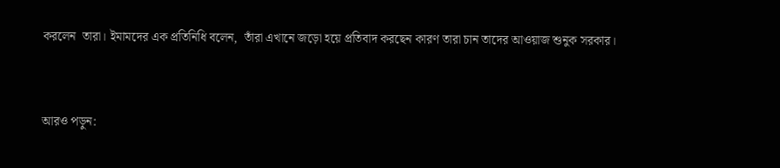করলেন  তারা। ইমামদের এক প্রতিনিধি বলেন,  তাঁরা এখানে জড়ো হয়ে প্রতিবাদ করছেন কারণ তারা চান তাদের আওয়াজ শুনুক সরকার।



আরও পড়ুন: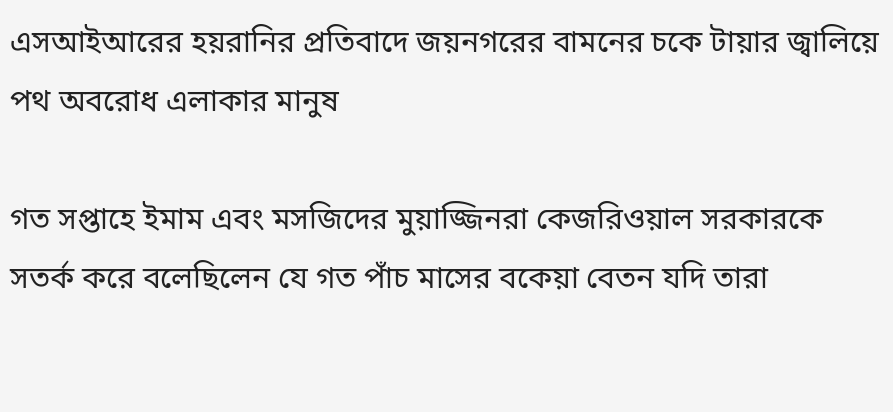এসআইআরের হয়রানির প্রতিবাদে জয়নগরের বামনের চকে টায়ার জ্বালিয়ে পথ অবরোধ এলাকার মানুষ

গত সপ্তাহে ইমাম এবং মসজিদের মুয়াজ্জিনরা কেজরিওয়াল সরকারকে সতর্ক করে বলেছিলেন যে গত পাঁচ মাসের বকেয়া বেতন যদি তারা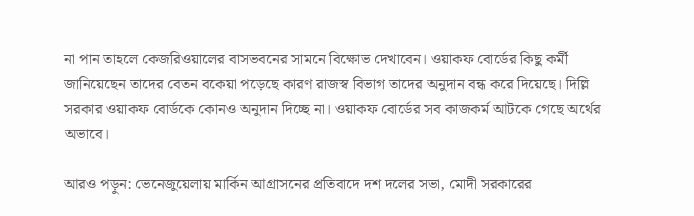না পান তাহলে কেজরিওয়ালের বাসভবনের সামনে বিক্ষোভ দেখাবেন। ওয়াকফ বোর্ডের কিছু কর্মী জানিয়েছেন তাদের বেতন বকেয়া পড়েছে কারণ রাজস্ব বিভাগ তাদের অনুদান বন্ধ করে দিয়েছে। দিল্লি সরকার ওয়াকফ বোর্ডকে কোনও অনুদান দিচ্ছে না। ওয়াকফ বোর্ডের সব কাজকর্ম আটকে গেছে অর্থের অভাবে।

আরও পড়ুন: ভেনেজুয়েলায় মার্কিন আগ্রাসনের প্রতিবাদে দশ দলের সভা, মোদী সরকারের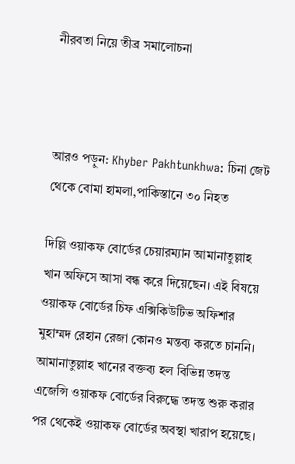নীরবতা নিয়ে তীব্র সমালোচনা



আরও পড়ুন: Khyber Pakhtunkhwa: চিনা জেট থেকে বোমা হামলা,পাকিস্তানে ৩০ নিহত

দিল্লি ওয়াকফ বোর্ডের চেয়ারম্যান আমানাতুল্লাহ খান অফিসে আসা বন্ধ করে দিয়েছেন। এই বিষয়ে ওয়াকফ বোর্ডের চিফ এক্সিকিউটিভ অফিশার মুহাম্মদ রেহান রেজা কোনও মন্তব্য করতে চাননি। আমানাতুল্লাহ খানের বক্তব্য হল বিভিন্ন তদন্ত এজেন্সি ওয়াকফ বোর্ডের বিরুদ্ধে তদন্ত শুরু করার পর থেকেই ওয়াকফ বোর্ডের অবস্থা খারাপ হয়েছে।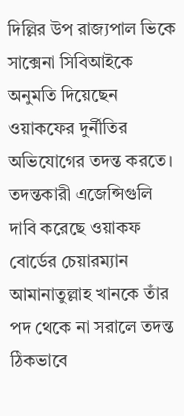দিল্লির উপ রাজ্যপাল ভিকে সাক্সেনা সিবিআইকে অনুমতি দিয়েছেন ওয়াকফের দুর্নীতির অভিযোগের তদন্ত করতে। তদন্তকারী এজেন্সিগুলি  দাবি করেছে ওয়াকফ বোর্ডের চেয়ারম্যান আমানাতুল্লাহ খানকে তাঁর পদ থেকে না সরালে তদন্ত ঠিকভাবে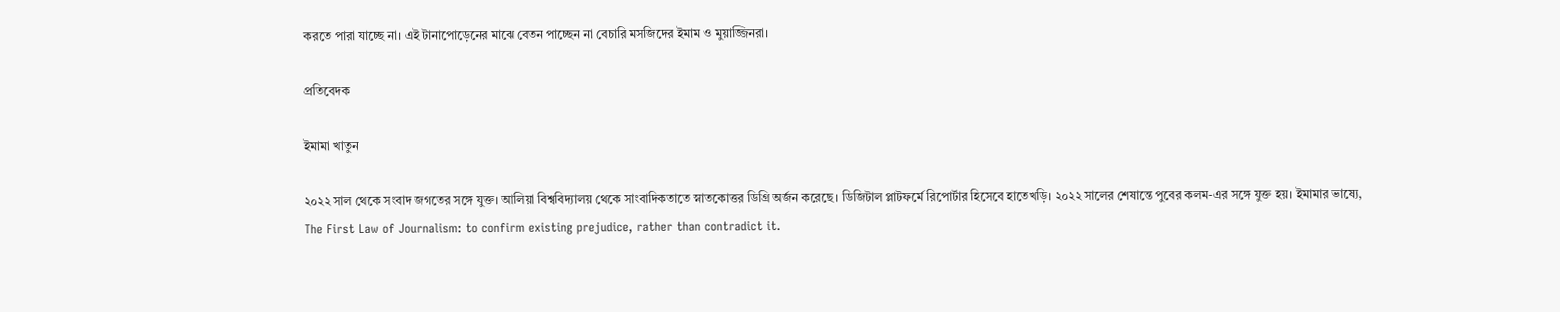করতে পারা যাচ্ছে না। এই টানাপোড়েনের মাঝে বেতন পাচ্ছেন না বেচারি মসজিদের ইমাম ও মুয়াজ্জিনরা।

প্রতিবেদক

ইমামা খাতুন

২০২২ সাল থেকে সংবাদ জগতের সঙ্গে যুক্ত। আলিয়া বিশ্ববিদ্যালয় থেকে সাংবাদিকতাতে স্নাতকোত্তর ডিগ্রি অর্জন করেছে। ডিজিটাল প্লাটফর্মে রিপোর্টার হিসেবে হাতেখড়ি। ২০২২ সালের শেষান্তে পুবের কলম-এর সঙ্গে যুক্ত হয়। ইমামার ভাষ্যে, The First Law of Journalism: to confirm existing prejudice, rather than contradict it.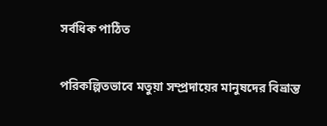সর্বধিক পাঠিত

পরিকল্পিতভাবে মতুয়া সম্প্রদায়ের মানুষদের বিভ্রান্ত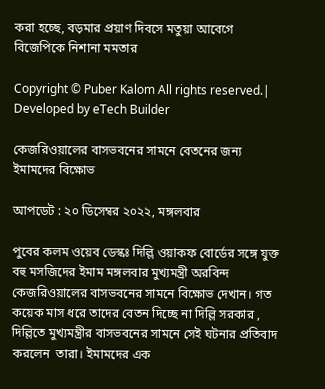করা হচ্ছে, বড়মার প্রয়াণ দিবসে মতুয়া আবেগে বিজেপিকে নিশানা মমতার

Copyright © Puber Kalom All rights reserved.| Developed by eTech Builder

কেজরিওয়ালের বাসভবনের সামনে বেতনের জন্য ইমামদের বিক্ষোভ

আপডেট : ২০ ডিসেম্বর ২০২২, মঙ্গলবার

পুবের কলম ওয়েব ডেস্কঃ দিল্লি ওয়াকফ বোর্ডের সঙ্গে যুক্ত বহু মসজিদের ইমাম মঙ্গলবার মুখ্যমন্ত্রী অরবিন্দ কেজরিওয়ালের বাসভবনের সামনে বিক্ষোভ দেখান। গত  কয়েক মাস ধরে তাদের বেতন দিচ্ছে না দিল্লি সরকার ,  দিল্লিতে মুখ্যমন্ত্রীর বাসভবনের সামনে সেই ঘটনার প্রতিবাদ করলেন  তারা। ইমামদের এক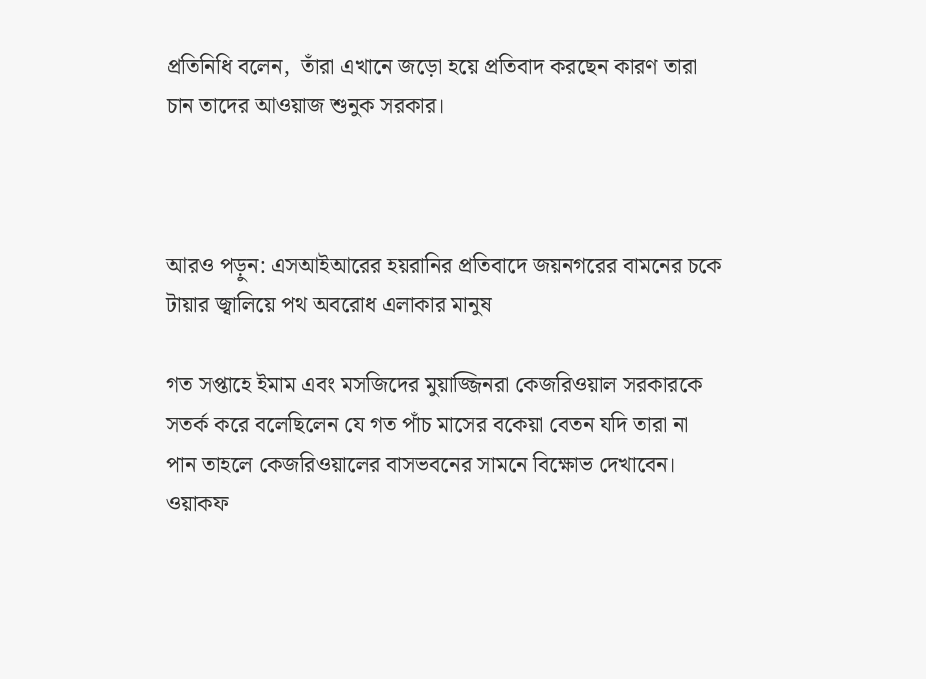প্রতিনিধি বলেন,  তাঁরা এখানে জড়ো হয়ে প্রতিবাদ করছেন কারণ তারা চান তাদের আওয়াজ শুনুক সরকার।



আরও পড়ুন: এসআইআরের হয়রানির প্রতিবাদে জয়নগরের বামনের চকে টায়ার জ্বালিয়ে পথ অবরোধ এলাকার মানুষ

গত সপ্তাহে ইমাম এবং মসজিদের মুয়াজ্জিনরা কেজরিওয়াল সরকারকে সতর্ক করে বলেছিলেন যে গত পাঁচ মাসের বকেয়া বেতন যদি তারা না পান তাহলে কেজরিওয়ালের বাসভবনের সামনে বিক্ষোভ দেখাবেন। ওয়াকফ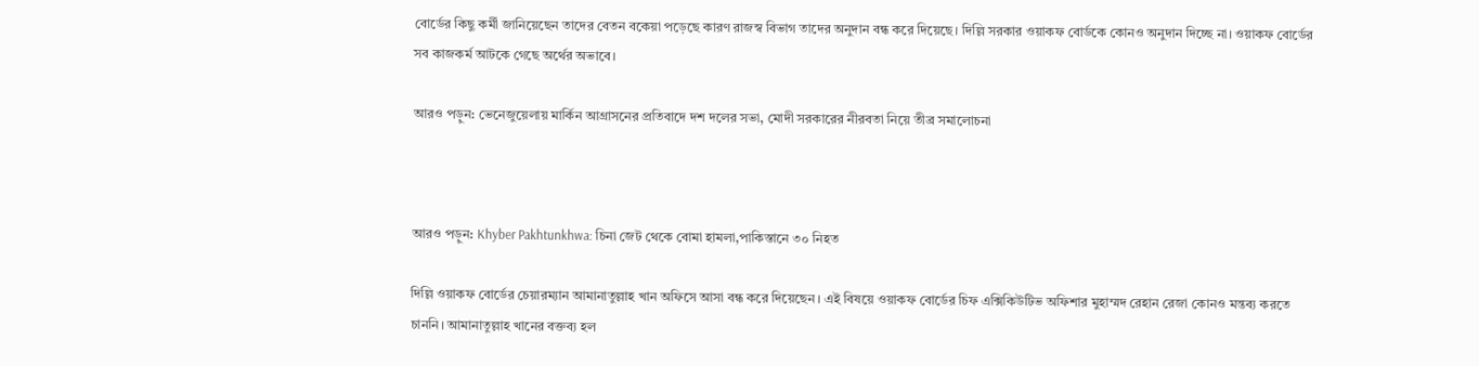বোর্ডের কিছু কর্মী জানিয়েছেন তাদের বেতন বকেয়া পড়েছে কারণ রাজস্ব বিভাগ তাদের অনুদান বন্ধ করে দিয়েছে। দিল্লি সরকার ওয়াকফ বোর্ডকে কোনও অনুদান দিচ্ছে না। ওয়াকফ বোর্ডের সব কাজকর্ম আটকে গেছে অর্থের অভাবে।

আরও পড়ুন: ভেনেজুয়েলায় মার্কিন আগ্রাসনের প্রতিবাদে দশ দলের সভা, মোদী সরকারের নীরবতা নিয়ে তীব্র সমালোচনা



আরও পড়ুন: Khyber Pakhtunkhwa: চিনা জেট থেকে বোমা হামলা,পাকিস্তানে ৩০ নিহত

দিল্লি ওয়াকফ বোর্ডের চেয়ারম্যান আমানাতুল্লাহ খান অফিসে আসা বন্ধ করে দিয়েছেন। এই বিষয়ে ওয়াকফ বোর্ডের চিফ এক্সিকিউটিভ অফিশার মুহাম্মদ রেহান রেজা কোনও মন্তব্য করতে চাননি। আমানাতুল্লাহ খানের বক্তব্য হল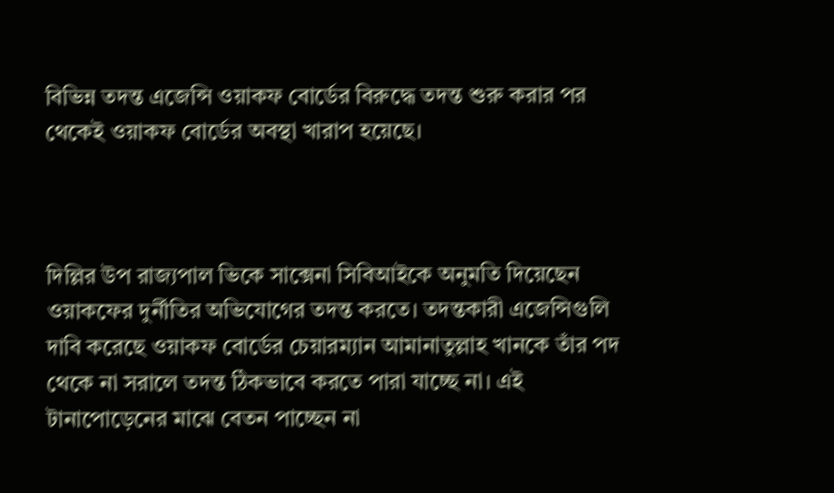বিভিন্ন তদন্ত এজেন্সি ওয়াকফ বোর্ডের বিরুদ্ধে তদন্ত শুরু করার পর থেকেই ওয়াকফ বোর্ডের অবস্থা খারাপ হয়েছে।



দিল্লির উপ রাজ্যপাল ভিকে সাক্সেনা সিবিআইকে অনুমতি দিয়েছেন ওয়াকফের দুর্নীতির অভিযোগের তদন্ত করতে। তদন্তকারী এজেন্সিগুলি  দাবি করেছে ওয়াকফ বোর্ডের চেয়ারম্যান আমানাতুল্লাহ খানকে তাঁর পদ থেকে না সরালে তদন্ত ঠিকভাবে করতে পারা যাচ্ছে না। এই টানাপোড়েনের মাঝে বেতন পাচ্ছেন না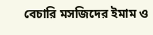বেচারি মসজিদের ইমাম ও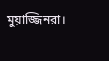মুয়াজ্জিনরা।